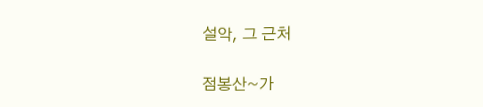설악, 그 근처

점봉산~가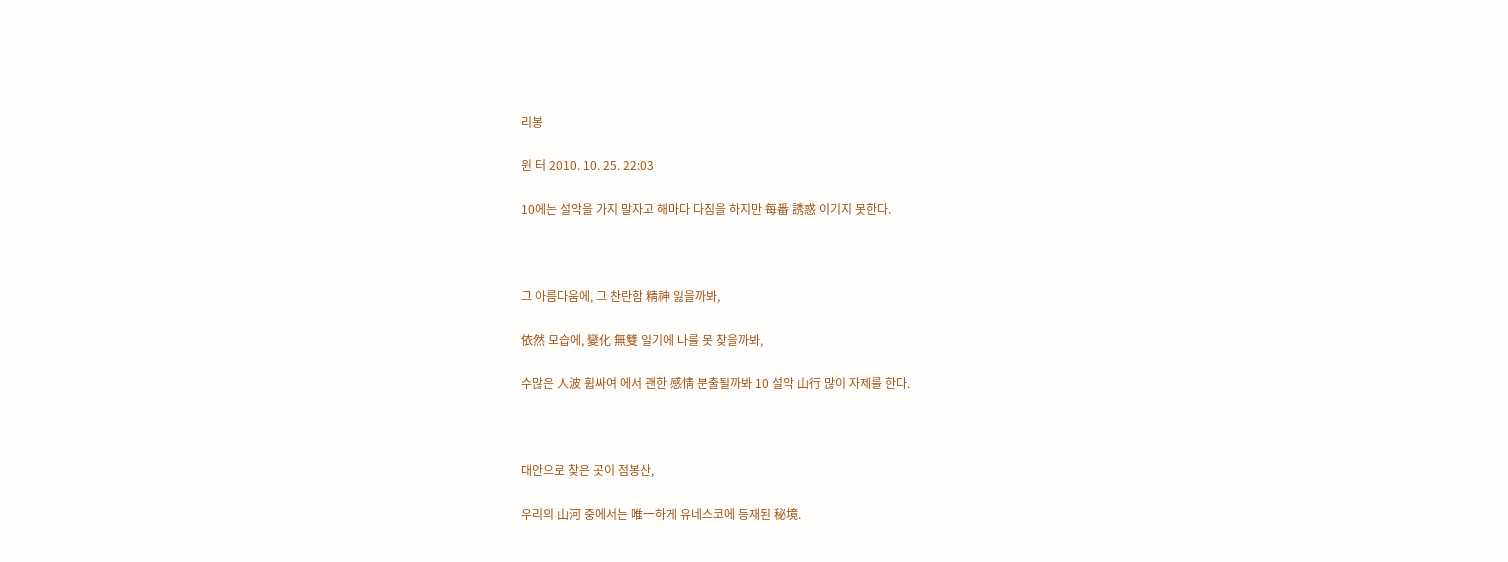리봉

윈 터 2010. 10. 25. 22:03

10에는 설악을 가지 말자고 해마다 다짐을 하지만 每番 誘惑 이기지 못한다.



그 아름다움에, 그 찬란함 精神 잃을까봐,

依然 모습에, 變化 無雙 일기에 나를 못 찾을까봐,

수많은 人波 휩싸여 에서 괜한 感情 분출될까봐 10 설악 山行 많이 자제를 한다.



대안으로 찾은 곳이 점봉산,

우리의 山河 중에서는 唯一하게 유네스코에 등재된 秘境.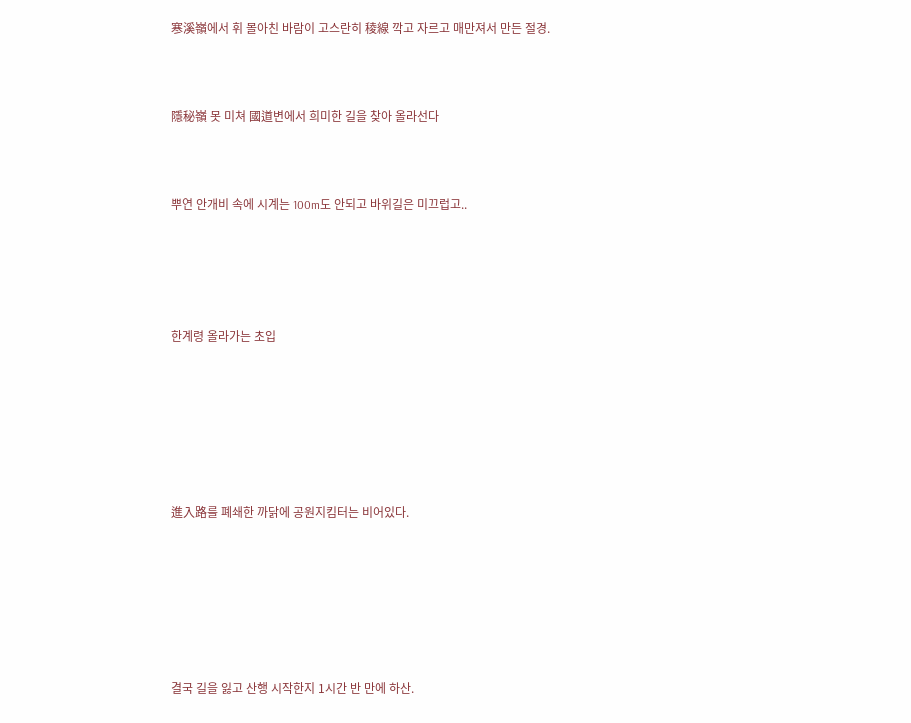寒溪嶺에서 휘 몰아친 바람이 고스란히 稜線 깍고 자르고 매만져서 만든 절경.



隱秘嶺 못 미쳐 國道변에서 희미한 길을 찾아 올라선다



뿌연 안개비 속에 시계는 100m도 안되고 바위길은 미끄럽고..





한계령 올라가는 초입







進入路를 폐쇄한 까닭에 공원지킴터는 비어있다.







결국 길을 잃고 산행 시작한지 1시간 반 만에 하산.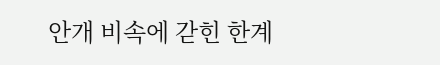안개 비속에 갇힌 한계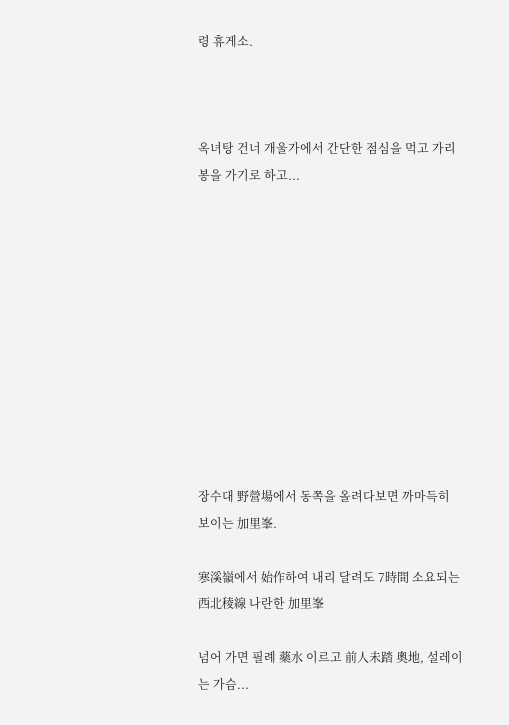령 휴게소.



옥녀탕 건너 개울가에서 간단한 점심을 먹고 가리봉을 가기로 하고...











장수대 野營場에서 동쪽을 올려다보면 까마득히 보이는 加里峯.

寒溪嶺에서 始作하여 내리 달려도 7時間 소요되는 西北稜線 나란한 加里峯

넘어 가면 필례 藥水 이르고 前人未踏 奧地, 설레이는 가슴...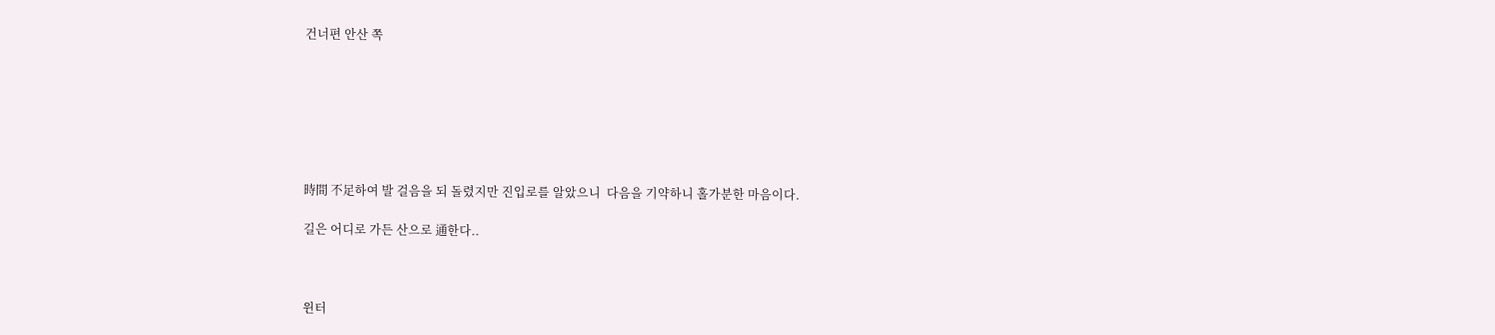건너편 안산 쪽







時間 不足하여 발 걸음을 되 돌렸지만 진입로를 알았으니  다음을 기약하니 홀가분한 마음이다.

길은 어디로 가든 산으로 通한다..



윈터